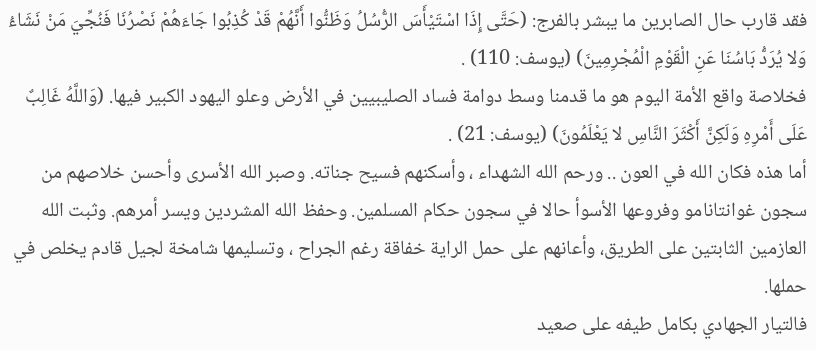فقد قارب حال الصابرين ما يبشر بالفرج: (حَتَّى إِذَا اسْتَيْأَسَ الرُّسُلُ وَظَنُّوا أَنَّهُمْ قَدْ كُذِبُوا جَاءَهُمْ نَصْرُنَا فَنُجِّيَ مَنْ نَشَاءُ وَلا يُرَدُّ بَاسُنَا عَنِ الْقَوْمِ الْمُجْرِمِينَ) (يوسف: 110) .
فخلاصة واقع الأمة اليوم هو ما قدمنا وسط دوامة فساد الصليبيين في الأرض وعلو اليهود الكبير فيها. (وَاللَّهُ غَالِبٌ عَلَى أَمْرِهِ وَلَكِنَّ أَكْثَرَ النَّاسِ لا يَعْلَمُونَ) (يوسف: 21) .
أما هذه فكان الله في العون .. ورحم الله الشهداء ، وأسكنهم فسيح جناته. وصبر الله الأسرى وأحسن خلاصهم من سجون غوانتانامو وفروعها الأسوأ حالا في سجون حكام المسلمين. وحفظ الله المشردين ويسر أمرهم. وثبت الله العازمين الثابتين على الطريق، وأعانهم على حمل الراية خفاقة رغم الجراح ، وتسليمها شامخة لجيل قادم يخلص في حملها.
فالتيار الجهادي بكامل طيفه على صعيد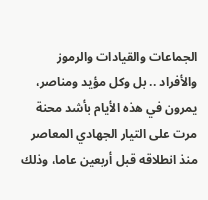الجماعات والقيادات والرموز والأفراد .. بل وكل مؤيد ومناصر، يمرون في هذه الأيام بأشد محنة مرت على التيار الجهادي المعاصر منذ انطلاقه قبل أربعين عاما، وذلك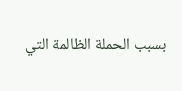بسبب الحملة الظالمة التي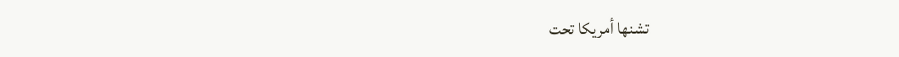تشنها أمريكا تحت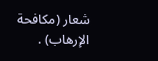شعار (مكافحة الإرهاب) .